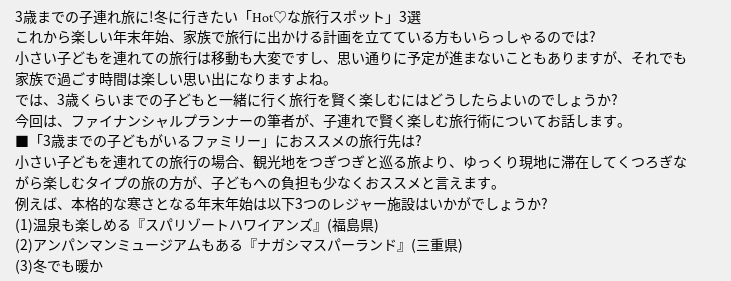3歳までの子連れ旅に!冬に行きたい「Hot♡な旅行スポット」3選
これから楽しい年末年始、家族で旅行に出かける計画を立てている方もいらっしゃるのでは?
小さい子どもを連れての旅行は移動も大変ですし、思い通りに予定が進まないこともありますが、それでも家族で過ごす時間は楽しい思い出になりますよね。
では、3歳くらいまでの子どもと一緒に行く旅行を賢く楽しむにはどうしたらよいのでしょうか?
今回は、ファイナンシャルプランナーの筆者が、子連れで賢く楽しむ旅行術についてお話します。
■「3歳までの子どもがいるファミリー」におススメの旅行先は?
小さい子どもを連れての旅行の場合、観光地をつぎつぎと巡る旅より、ゆっくり現地に滞在してくつろぎながら楽しむタイプの旅の方が、子どもへの負担も少なくおススメと言えます。
例えば、本格的な寒さとなる年末年始は以下3つのレジャー施設はいかがでしょうか?
(1)温泉も楽しめる『スパリゾートハワイアンズ』(福島県)
(2)アンパンマンミュージアムもある『ナガシマスパーランド』(三重県)
(3)冬でも暖か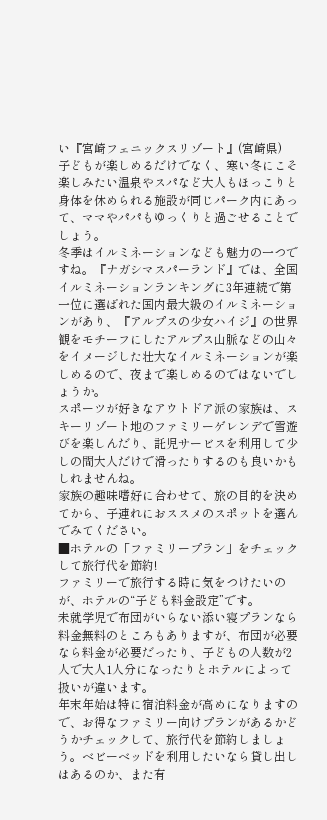い『宮崎フェニックスリゾート』(宮崎県)
子どもが楽しめるだけでなく、寒い冬にこそ楽しみたい温泉やスパなど大人もほっこりと身体を休められる施設が同じパーク内にあって、ママやパパもゆっくりと過ごせることでしょう。
冬季はイルミネーションなども魅力の一つですね。『ナガシマスパーランド』では、全国イルミネーションランキングに3年連続で第一位に選ばれた国内最大級のイルミネーションがあり、『アルプスの少女ハイジ』の世界観をモチーフにしたアルプス山脈などの山々をイメージした壮大なイルミネーションが楽しめるので、夜まで楽しめるのではないでしょうか。
スポーツが好きなアウトドア派の家族は、スキーリゾート地のファミリーゲレンデで雪遊びを楽しんだり、託児サービスを利用して少しの間大人だけで滑ったりするのも良いかもしれませんね。
家族の趣味嗜好に合わせて、旅の目的を決めてから、子連れにおススメのスポットを選んでみてください。
■ホテルの「ファミリープラン」をチェックして旅行代を節約!
ファミリーで旅行する時に気をつけたいのが、ホテルの“子ども料金設定”です。
未就学児で布団がいらない添い寝プランなら料金無料のところもありますが、布団が必要なら料金が必要だったり、子どもの人数が2人で大人1人分になったりとホテルによって扱いが違います。
年末年始は特に宿泊料金が高めになりますので、お得なファミリー向けプランがあるかどうかチェックして、旅行代を節約しましょう。ベビーベッドを利用したいなら貸し出しはあるのか、また有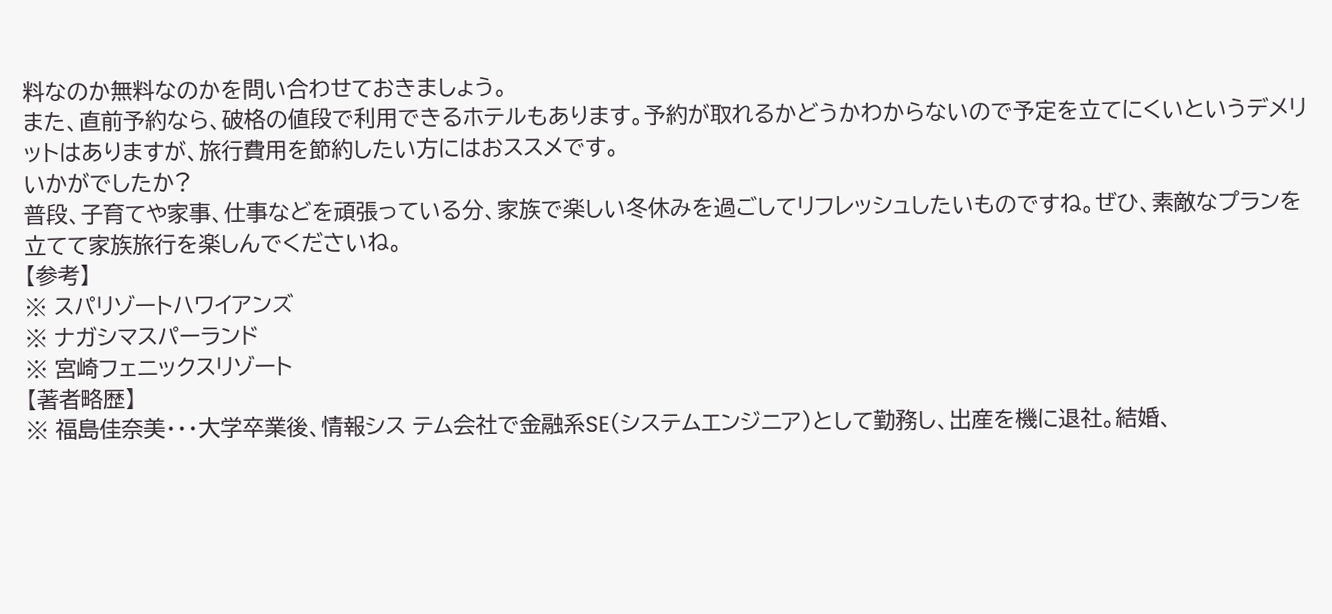料なのか無料なのかを問い合わせておきましょう。
また、直前予約なら、破格の値段で利用できるホテルもあります。予約が取れるかどうかわからないので予定を立てにくいというデメリットはありますが、旅行費用を節約したい方にはおススメです。
いかがでしたか?
普段、子育てや家事、仕事などを頑張っている分、家族で楽しい冬休みを過ごしてリフレッシュしたいものですね。ぜひ、素敵なプランを立てて家族旅行を楽しんでくださいね。
【参考】
※ スパリゾートハワイアンズ
※ ナガシマスパーランド
※ 宮崎フェニックスリゾート
【著者略歴】
※ 福島佳奈美・・・大学卒業後、情報シス テム会社で金融系SE(システムエンジニア)として勤務し、出産を機に退社。結婚、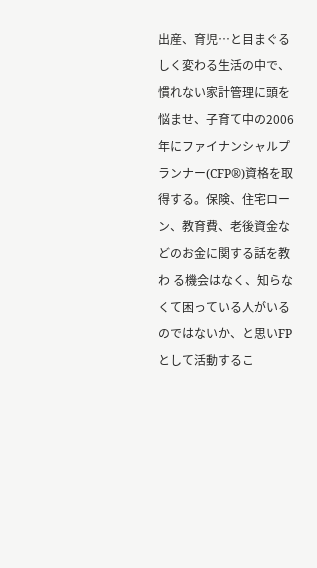出産、育児…と目まぐるしく変わる生活の中で、慣れない家計管理に頭を 悩ませ、子育て中の2006年にファイナンシャルプランナー(CFP®)資格を取得する。保険、住宅ローン、教育費、老後資金などのお金に関する話を教わ る機会はなく、知らなくて困っている人がいるのではないか、と思いFPとして活動するこ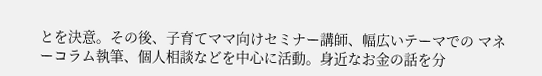とを決意。その後、子育てママ向けセミナー講師、幅広いテーマでの マネーコラム執筆、個人相談などを中心に活動。身近なお金の話を分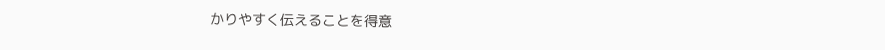かりやすく伝えることを得意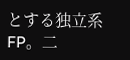とする独立系FP。二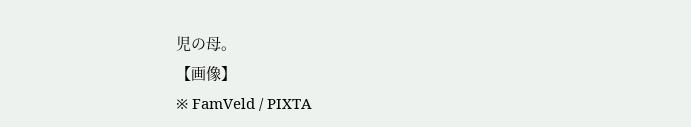児の母。
【画像】
※ FamVeld / PIXTA